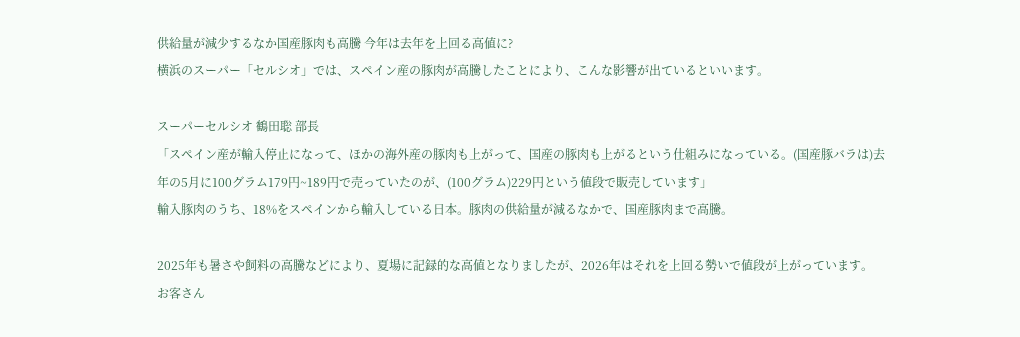供給量が減少するなか国産豚肉も高騰 今年は去年を上回る高値に?
横浜のスーパー「セルシオ」では、スペイン産の豚肉が高騰したことにより、こんな影響が出ているといいます。

スーパーセルシオ 鶴田聡 部長
「スペイン産が輸入停止になって、ほかの海外産の豚肉も上がって、国産の豚肉も上がるという仕組みになっている。(国産豚バラは)去年の5月に100グラム179円~189円で売っていたのが、(100グラム)229円という値段で販売しています」
輸入豚肉のうち、18%をスペインから輸入している日本。豚肉の供給量が減るなかで、国産豚肉まで高騰。

2025年も暑さや飼料の高騰などにより、夏場に記録的な高値となりましたが、2026年はそれを上回る勢いで値段が上がっています。
お客さん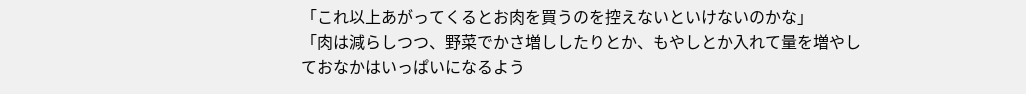「これ以上あがってくるとお肉を買うのを控えないといけないのかな」
「肉は減らしつつ、野菜でかさ増ししたりとか、もやしとか入れて量を増やしておなかはいっぱいになるよう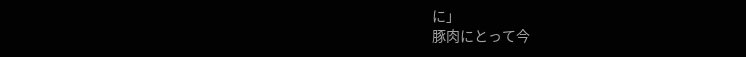に」
豚肉にとって今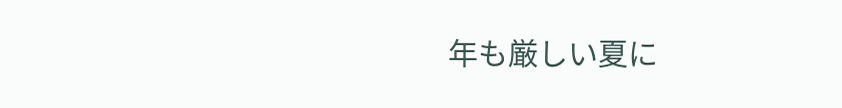年も厳しい夏に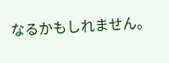なるかもしれません。